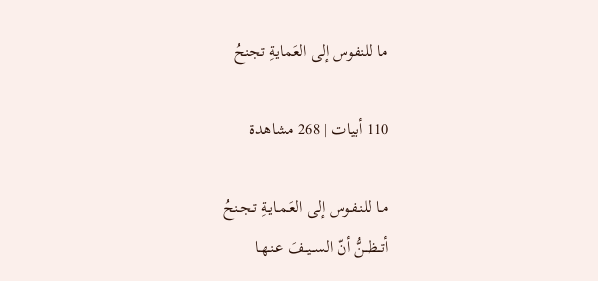ما للنفوس إلى العَمايةِ تجنحُ

110 أبيات | 268 مشاهدة

مـا للنـفـوس إلى العَـمـايـةِ تـجـنحُ
أتــظــنُّ أنّ الســيــفَ عـنـهـا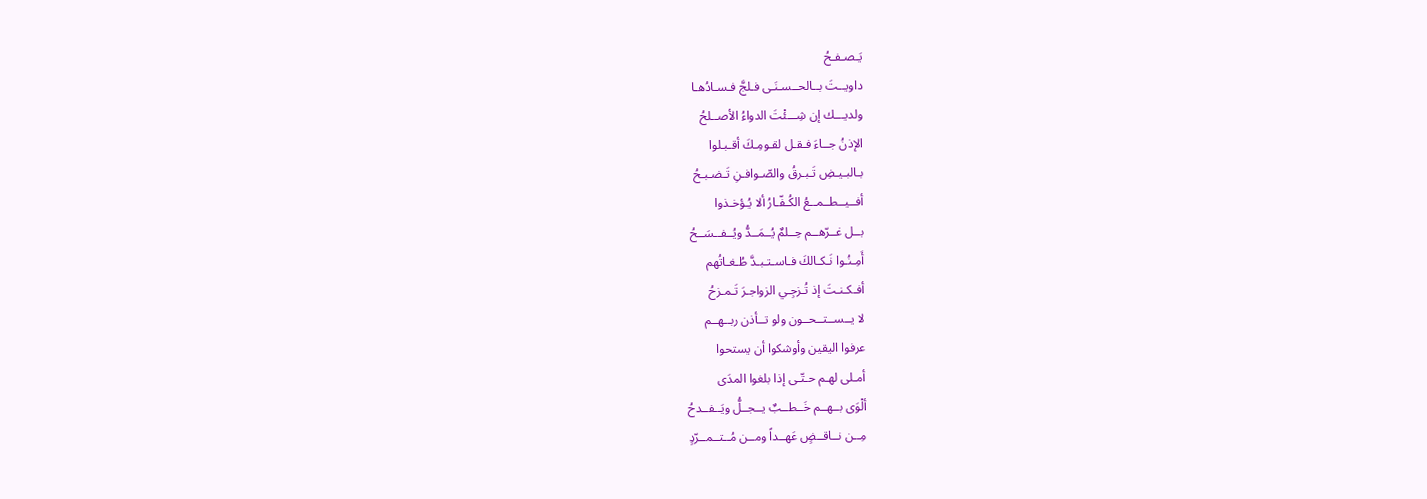يَـصـفـحُ
داويــتَ بــالحــسـنَـى فـلجَّ فـسـادُهـا
ولديـــك إن شِـــئْتَ الدواءُ الأصــلحُ
الإذنُ جــاءَ فـقـل لقـومِـكَ أقـبـلوا
بـالبـيـضِ تَـبـرقُ والصّـوافـنِ تَـضـبـحُ
أفــيــطــمــعُ الكُـفّـارُ ألا يُـؤخـذوا
بــل غــرّهــم حِــلمٌ يُــمَــدُّ ويُــفــسَــحُ
أَمِـنُـوا نَـكـالكَ فـاسـتـبـدَّ طُـغـاتُهم
أفـكـنـتَ إذ تُـزجِـي الزواجـرَ تَـمـزحُ
لا يــســتــحــون ولو تــأذن ربــهــم
عرفوا اليقين وأوشكوا أن يستحوا
أمـلى لهـم حـتّـى إذا بلغوا المدَى
ألْوَى بــهــم خَــطــبٌ يــجــلُّ ويَــفــدحُ
مِــن نــاقــضٍ عَهــداً ومــن مُــتــمــرّدٍ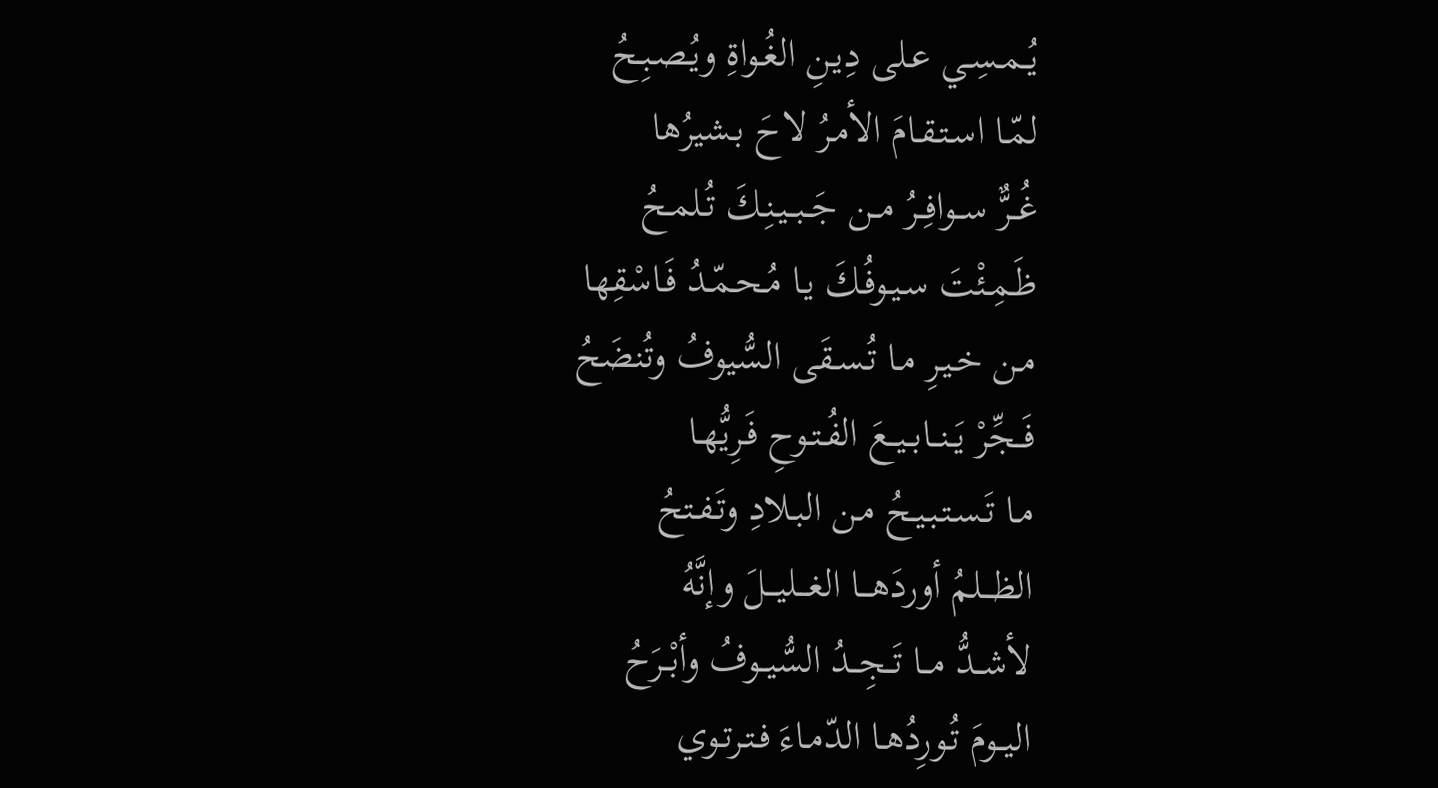يُــمـسِـي عـلى دِيـنِ الغُـواةِ ويُـصـبِـحُ
لمّـا اسـتـقـامَ الأمـرُ لاحَ بـشيرُها
غُــرٌّ ســوافِــرُ مــن جَــبــيـنِـكَ تُـلمـحُ
ظَـمِـئْتَ سـيـوفُـكَ يـا مُـحـمّـدُ فَـاسْقِها
مـن خـيـرِ مـا تُـسـقَى السُّيوفُ وتُنضَحُ
فَــجِّرْ يَــنــابــيــعَ الفُـتـوحِ فَـرِيُّهـا
مـا تَـسـتـبـيـحُ مـن البـلادِ وتَـفـتحُ
الظـــلمُ أوردَهـــا الغـــليـــلَ وإنَّهُ
لأشــدُّ مــا تَــجِــدُ السُّيــوفُ وأبْــرَحُ
اليــومَ تُـورِدُهـا الدّمـاءَ فـتـرتـوي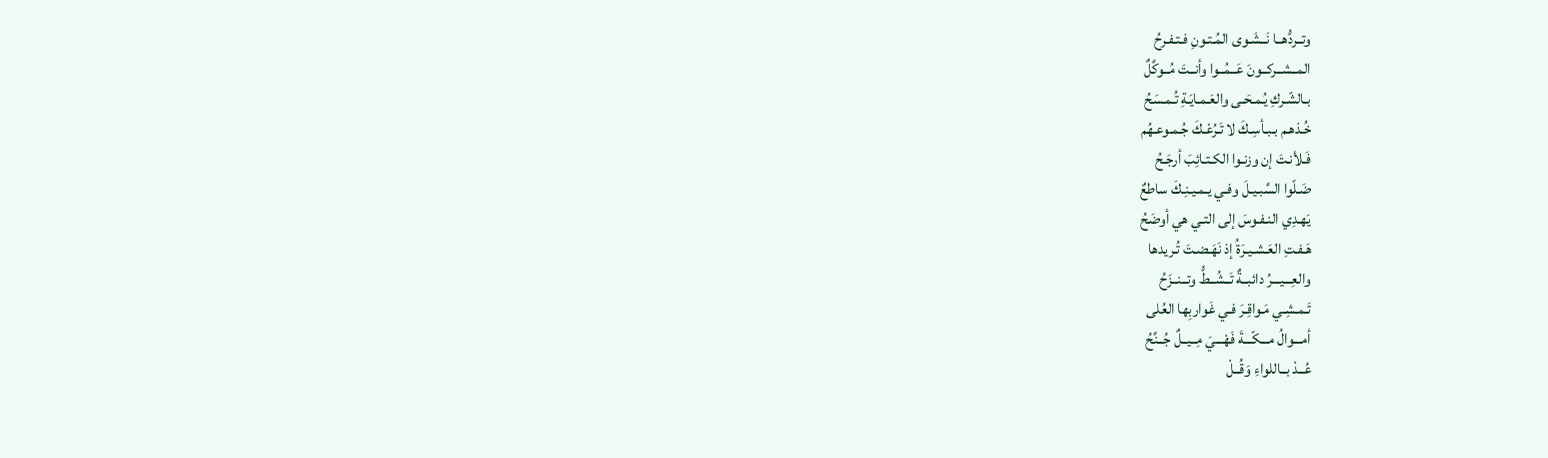وتــردُّهــا نَــشَـوى المُـتـونِ فـتـفـرحُ
المــشــركــونَ عَــمُــوا وأنــتَ مُــوكَّلٌ
بـالشّـركِ يُـمـحَـى والعَـمـايَـةِ تُـمـسَحُ
خُـذهـم بـبـأسِـكَ لا تَـرُعْـكَ جُـمـوعـهُم
فَـلأنـتَ إن وزنـوا الكـتـائِبَ أرجَـحُ
ضَـلّوا السَّبـيـلَ وفـي يـمـيـنِـكَ ساطعٌ
يَهـدِي النـفـوسَ إلى التـي هي أوضَحُ
هَـفـتِ العَـشـيـرَةُ إذ نَهَـضـتَ تُـريدها
والعِـــيـــرُ دائبــةٌ تَــشُــطُّ وتــنــزَحُ
تَـمـشِـي مَـواقِـرَ فـي غَواربِها العُلى
أمـــوالُ مـــكّـــةَ فَهْـــيَ مِــيــلٌ جُــنَّحُ
عُــدْ بــاللواءِ وَقُــلْ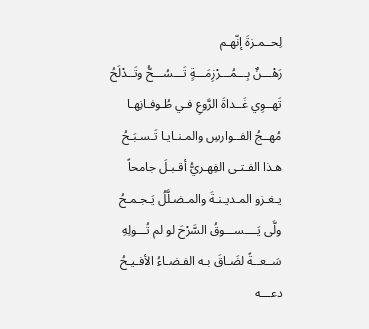لِحــمـزةَ إنّهـم
رَهْـــنٌ بِـــمُـــرْزِمَـــةٍ تَـــسُـــحُّ وتَــدْلَحُ
تَهــوِي غَــداةَ الرَّوعِ فـي طُـوفـانِهـا
مُهــجُ الفــوارسِ والمـنـايـا تَـسـبَـحُ
هـذا الفـتـى الفِهـريُّ أقـبـلَ جامحاً
يـغـزو المـديـنـةَ والمـضـلَّلُ يَـجـمـحُ
ولَّى يَــــســـوقُ السَّرْحَ لو لم تُـــولِهِ
سَــعــةً لضَـاقَ بـه الفـضـاءُ الأفـيـحُ
دعـــه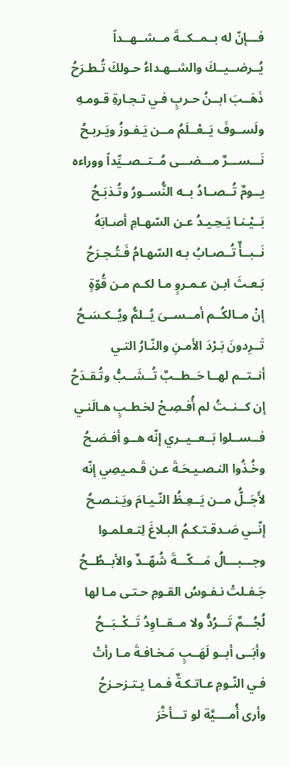فـــإنّ له بــمــكــةَ مــشــهــداً
يُــرضــيــكَ والشــهـداءُ حـولكَ تُـطـرَحُ
ذَهَــبَ ابــنُ حـربٍ فـي تـجـارةِ قـومـهِ
ولَســوفَ يَــعْــلَمُ مــن يَـفـوزُ ويَـربـحُ
نَـــســـرٌ مـــضـــى مُــتــصــيِّداً ووراءه
يــومٌ تُــصــادُ بــه النُّســورُ وتُـذبَـحُ
بَــيْـنـا يَـحِـيـدُ عـن السّهـامِ أصـابَهُ
نَــبــأٌ تُــصـابُ بـه السّهـامُ فَـتُـجـرَحُ
بَـعـثَ ابـن عـمـروٍ مـا لكـم مـن قُوّةٍ
إنْ مــالكُــم أمــســىَ يُــلمُّ ويُــكـسَـحُ
تَــرِدونَ بَـرْدَ الأمـنِ والنّـارُ التـي
أنــتــم لهــا حَــطــبٌ تُــشَــبُّ وتُـقـدَحُ
إن كــنــتُ لم أُفـصِـحْ لخـطـبٍ هـالَنـي
فــســلوا بَــعــيــري إنّه هــو أفـصَـحُ
وخُـذُوا النـصـيـحَـةَ عـن قَـمـيصِي إنّه
لأَجَــلُّ مــن يَــعِـظُ النّـيـامَ ويَـنـصـحُ
إنّــي صَـدقـتـكـمُ البـلاغَ لِتـعـلمـوا
وجـــبـــالُ مَـــكّـــةَ شُهّــدٌ والأبــطُــحُ
جَـفـلتْ نـفـوسُ القـومِ حـتـى مـا لها
لُجُـــمٌ تَـــرُدُّ ولا مــقــاوِدُ تَــكْــبَــحُ
وأبَــى أبــو لَهَــبٍ مَـخـافـةَ مـا رأتْ
فـي النّـومِ عـاتـكـةٌ فـمـا يـتـزحـزحُ
وأرى أُمــــيَّة لو تـــأخَّرَ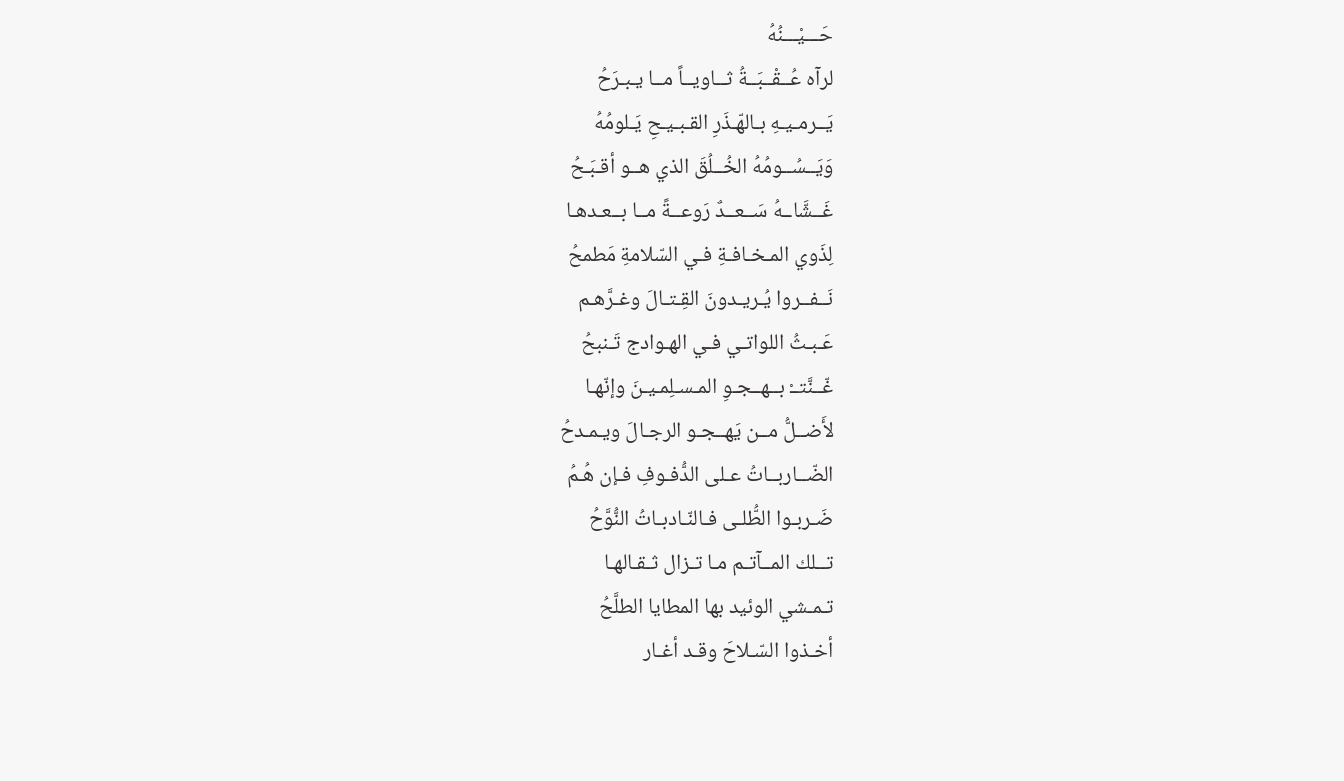حَـــيْـــنُهُ
لرآه عُــقْــبَــةُ ثــاويــاً مــا يـبـرَحُ
يَــرمـيـهِ بـالهّـذَرِ القـبـيـحِ يَـلومُهُ
وَيَــسُــومُهُ الخُــلُقَ الذي هــو أقـبَـحُ
غَــشَّاــهُ سَــعــدٌ رَوعــةً مــا بــعـدهـا
لِذَوي المـخـافـةِ فـي السّلامةِ مَطمحُ
نَــفــروا يُـريـدونَ القِـتـالَ وغـرَّهـم
عَـبـثُ اللواتـي فـي الهـوادج تَـنبحُ
غّــنَّتــْ بــهــجـوِ المـسـلِمـيـنَ وإنّهـا
لأَضــلُّ مــن يَهــجـو الرجـالَ ويـمـدحُ
الضّــاربــاتُ عـلى الدُّفـوفِ فـإن هُـمُ
ضَـربـوا الطُّلـى فـالنّـادبـاتُ النُّوَّحُ
تــلك المــآتـم مـا تـزال ثـقـالهـا
تـمـشي الوئيد بها المطايا الطلَّحُ
أخـذوا السّـلاحَ وقـد أغـار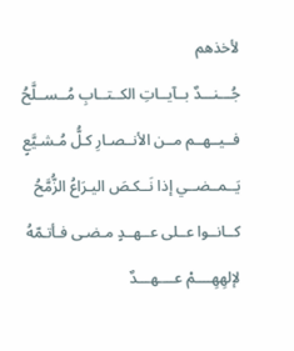لأخذهم
جُـــنـــدٌ بــآيــاتِ الكــتــابِ مُــســلَّحُ
فــيــهــم مــن الأنــصـارِ كـلُّ مُـشـيَّعٍ
يَــمــضــي إذا نَــكـصَ اليـرَاعُ الزُّمَّحُ
كــانــوا عــلى عــهــدٍ مـضـى فـأتـمّهُ
لإلهِهِــــمْ عــــهـــدٌ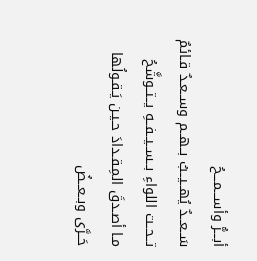أبـــرُّ وأســـمـــحُ
سَــعــدٌ يُهــيــبُ بــهــم وســعـدٌ قـائمٌ
تــحــت اللواءِ بــســيــفــهِ يــتــوشَّحُ
مـا أصـدقَ المِـقـدادَ حـيـن يَـقـولُها
حَــرَّى وبــعــضُ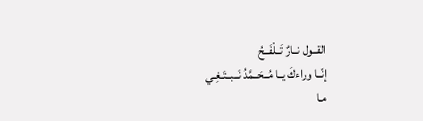القــول نــارٌ تَــلْفَــحُ
إنّــا وراءكَ يــا مُــحَــمَّدُ نَــبــتَـغِـي
مـا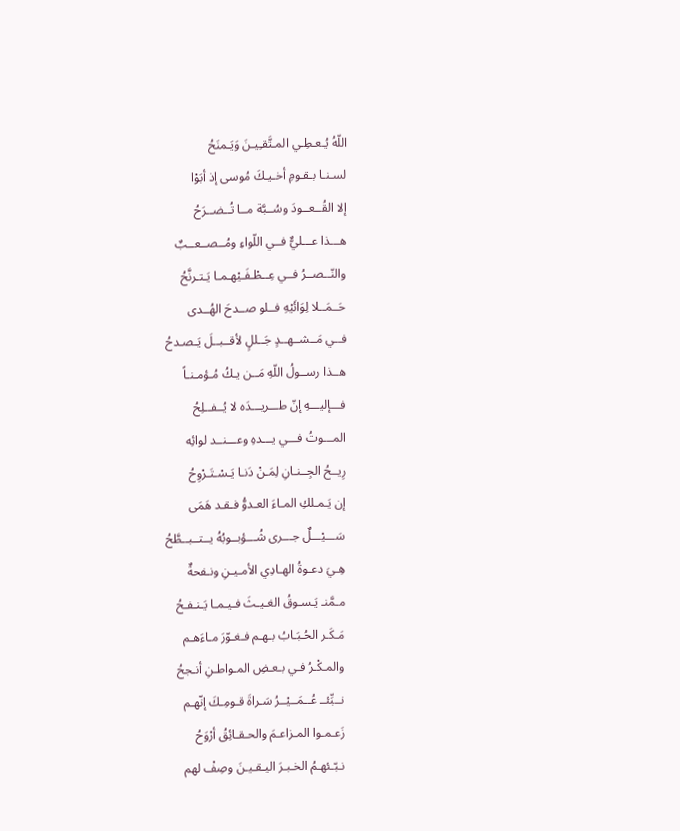اللّهُ يُـعـطِـي المـتَّقـِيـنَ وَيَـمنَحُ
لسـنـا بـقـومِ أخـيـكَ مُوسى إذ أبَوْا
إلا القُــعــودَ وسُــبَّة مــا تُــضــرَحُ
هـــذا عـــليٌّ فــي اللّواءِ ومُــصــعــبٌ
والنّــصــرُ فــي عِــطْـفَـيْهـمـا يَـتـرنَّحُ
حَــمَــلا لِوَائَيْهِ فــلو صــدحَ الهُــدى
فــي مَــشــهــدٍ جَــللٍ لأقــبــلَ يَـصـدحُ
هــذا رســولُ اللّهِ مَــن يـكُ مُـؤمـنـاً
فـــإليـــهِ إنّ طـــريـــدَه لا يُــفــلِحُ
المـــوتُ فـــي يـــدهِ وعـــنــد لوائِه
رِيــحُ الجِــنـانِ لِمَـنْ دَنـا يَـسْـتَـرْوِحُ
إن يَـمـلكِ المـاءَ العـدوُّ فـقـد هَمَى
سَـــيْـــلٌ جـــرى شُـــؤبــوبُهُ يــتــبــطَّحُ
هِـيَ دعـوةُ الهـادِي الأمـيـنِ ونـفحةٌ
مـمَّنـ يَـسـوقُ الغـيـثَ فـيـمـا يَـنـفـحُ
مَـكَـر الحُـبَـابُ بـهـم فـغـوّرَ مـاءَهـم
والمـكْـرُ فـي بـعـضِ المـواطـنِ أنـجحُ
نــبِّئــ عُــمَــيْــرُ سَـراةَ قـومِـكَ إنّهـم
زَعـمـوا المـزاعـمَ والحـقـائِقُ أرْوَحُ
نـبّـئهـمُ الخـبـرَ اليـقـيـنَ وصِفْ لهم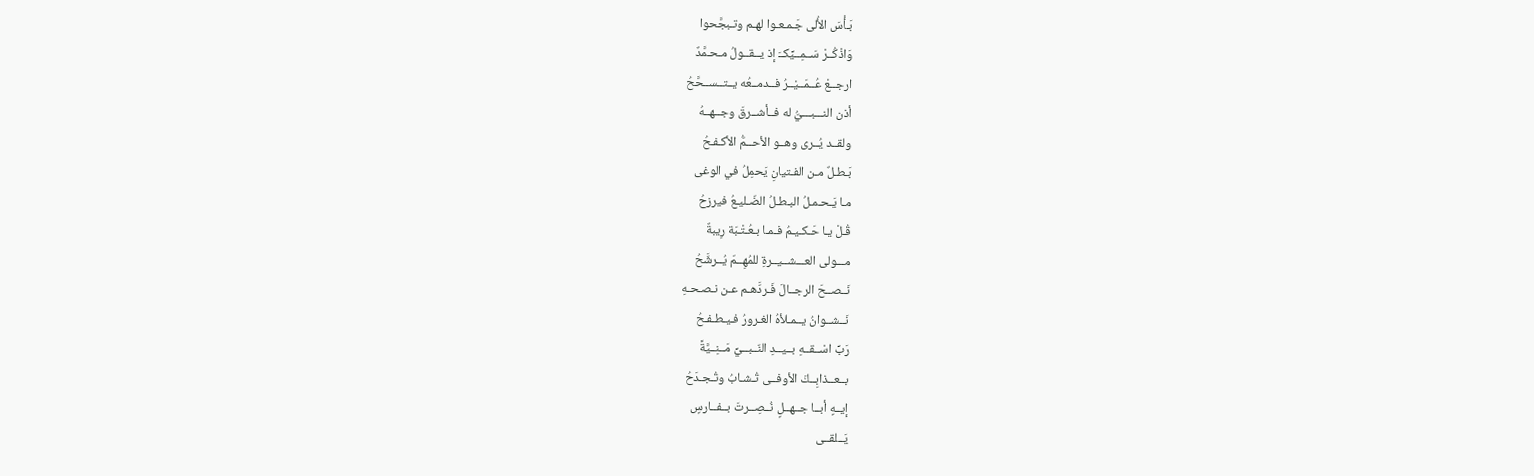بَـأْسَ الأُلى جَـمـعـوا لهـم وتـبجَّحوا
وَاذْكُــرْ سَــمِــيِّكــَ إذ يــقــولُ مـحـمَّدٌ
ارجــعْ عُــمَــيْــرُ فــدمــعُه يــتــســحَّحُ
أذن النـــبـــيُّ له فــأشــرقَ وجــهــهُ
ولقــد يُــرى وهــو الأحــمُّ الأكـفـحُ
بَـطـلٌ مـن الفـتيانِ يَحمِلُ في الوغى
مـا يَـحـمـلُ البـطـلُ الضّـليـعُ فيرزحُ
قُـلْ يـا حَـكـيـمُ فـمـا بـعُـتْـبَة رِيبةٌ
مـــولى العـــشــيــرةِ للمُهِــمّ يُــرشَّحُ
نَــصــحَ الرجــالَ فَـردَّهـم عـن نـصـحـهِ
نَــشــوانُ يــمـلأهُ الغـرورُ فـيـطـفـحُ
رَبِّ اسْــقــهِ بــيــدِ النّــبــيِّ مَــنِــيَّةً
بــعــذابِــكَ الأوفــى تُـشـابُ وتُـجـدَحُ
إيــهٍ أبــا جــهــلٍ نُــصِــرتَ بــفــارسٍ
يَــلقــى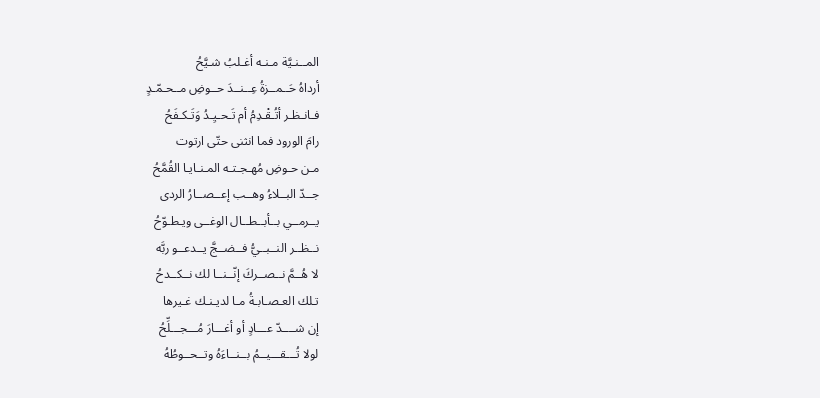المــنـيَّة مـنـه أغـلبُ شـيَّحُ
أرداهُ حَــمــزةُ عِــنــدَ حــوضِ مــحـمّـدٍ
فـانـظـر أتُـقْـدِمُ أم تَـحـيِـدُ وَتَـكـفَحُ
رامَ الورود فما انثنى حتّى ارتوت
مـن حـوضِ مُهـجـتـه المـنـايـا القُمَّحُ
جــدّ البــلاءُ وهــب إعــصــارُ الردى
يــرمــي بــأبــطــال الوغــى ويـطـوّحُ
نــظــر النــبــيُّ فــضــجَّ يــدعــو ربَّه
لا هُــمَّ نــصــركَ إنّــنــا لك نــكــدحُ
تـلك العـصـابـةُ مـا لديـنـك غـيرها
إن شــــدّ عـــادٍ أو أغـــارَ مُـــجـــلِّحُ
لولا تُـــقـــيــمُ بــنــاءَهُ وتــحــوطُهُ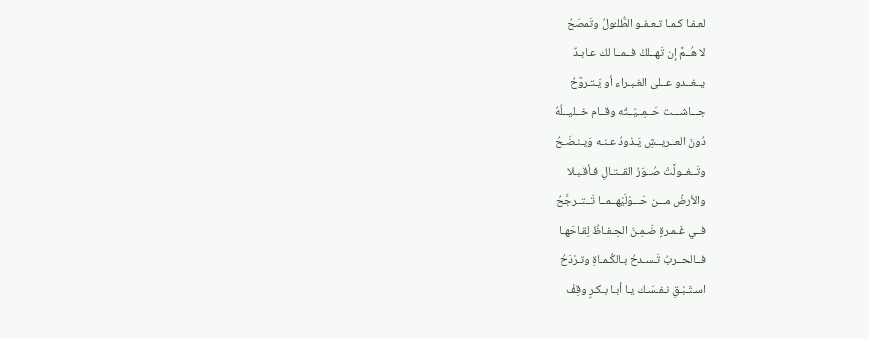لعـفـا كـمـا تـعـفـو الطُّلـُولُ وتَمصَحُ
لا هُــمَّ إن تَهــلكْ فــمــا لك عـابـدٌ
يــغــدو عــلى الغـبـراء أو يَـتـروَّحُ
جـــاشـــت حَــمِــيّــتُه وقــام خــليــلُهُ
دُونَ العــريــشِ يَـذودُ عـنـه وَيـنـضَـحُ
وتَــغــولَّتْ صُــوَرُ القــتـالِ فـأقـبـلا
والأرضُ مـــن حَـــوْلَيْهــمــا تَــتــرجَّحُ
فــي غَـمـرةٍ ضَـمِـنَ الحِـفـاظُ لِقـاحَهـا
فــالحــربُ تَـسـدحُ بـالكُـمـاةِ وتـرْدَحُ
اسـتَـبْـقِ نـفـسَـك يـا أبـا بـكـرٍ وقِفْ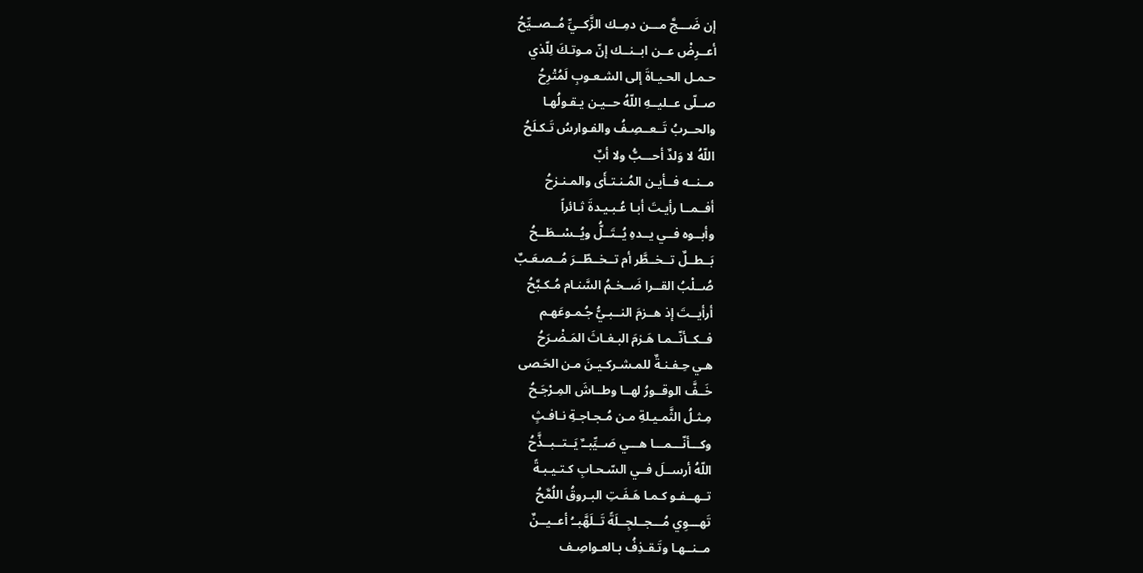إن ضَـــجَّ مـــن دمِــك الزَّكــيِّ مُــصــيِّحُ
أعــرِضْ عــن ابــنــك إنّ مـوتـكَ لِلّذي
حـمـل الحـيـاةَ إلى الشـعـوبِ لَمُتْرِحُ
صــلّى عــليــهِ اللّهُ حــيـن يـقـولُهـا
والحــربُ تَــعــصِـفُ والفـوارسُ تَـكـلَحُ
اللّهُ لا وَلدٌ أحـــبُّ ولا أبٌ
مــنــه فــأيـن المُـنـتـأَى والمـنـزحُ
أفــمــا رأيـتَ أبـا عُـبـيـدةَ ثـائراً
وأبــوه فــي يــدهِ يُــتَــلُّ ويُــسْــطَــحُ
بَــطــلٌ تــخــطَّر أم تــخــطّــرَ مُــصـعَـبٌ
صُــلْبُ القــرا ضَــخـمُ السَّنـام مُـكـبَّحُ
أرأيــتَ إذ هــزمَ النــبـيُّ جُـمـوعَهـم
فــكــأنّــمـا هَـزمَ البـغـاثَ المَـضْـرَحُ
هـي حِـفـنـةٌ للمـشـركـيـنَ مـن الحَـصى
خَــفَّ الوقــورُ لهــا وطــاشَ المِـرْجَـحُ
مِـثـلُ الثَّمـيـلةِ مـن مُـجـاجـةِ نـافـثٍ
وكـــأنّـــمـــا هـــي صَــيِّبــٌ يَــتــبــذَّحُ
اللّهُ أرســلَ فــي السّـحـابِ كـتـيـبـةً
تــهــفـو كـمـا هَـفَـتِ البـروقُ اللُمَّحُ
تَهـــوِي مُـــجــلجِــلَةً تَــلَهَّبــُ أعــيــنٌ
مــنــهـا وتَـقـذِفُ بـالعـواصِـف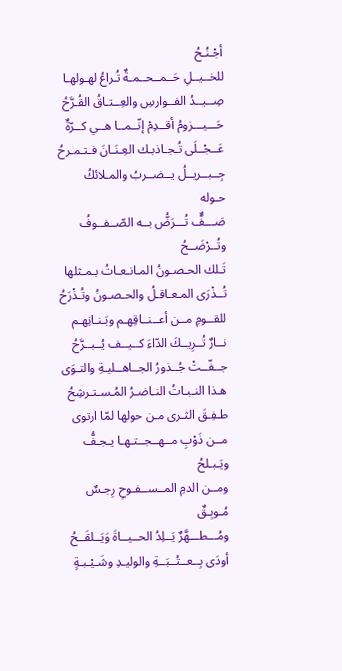أجْـنُـحُ
للخــيــلِ حَــمــحــمـةٌ تُـراعُ لهـولهـا
صِــيــدُ الفــوارسِ والعِــتـاقُ القُـرَّحُ
حَـــيـــزومُ أقــدِمْ إنّــمــا هــي كــرّةٌ
عَــجْــلَى تُـجـاذبـك العِـنَـانَ فـتـمـرحُ
جِــبــريــلُ يــضــربُ والمـلائكُ حـوله
صَـــفٌّ تُـــرَضُّ بــه الصّــفــوفُ وتُــرْضَــحُ
تَـلك الحـصـونُ المـانـعـاتُ بـمـثلها
تُــذْرَى المـعـاقـلُ والحـصـونُ وتُـذْرَحُ
للقــومِ مــن أعــنــاقِهـم وبَـنـانِهـم
نــارٌ تُــرِيــكَ الدّاءَ كــيــف يُــبــرَّحُ
جــفّــتْ جُــذورُ الجــاهــليـةِ والتـوَى
هـذا النـبـاتُ النـاضـرُ المُـسـتـرشِحُ
طـفِـقَ الثـرى مـن حولها لمّا ارتوى
مــن ذَوْبِ مــهــجــتـهـا يـجـفُّ ويَـبـلحُ
ومــن الدمِ المــســفـوحِ رِجـسٌ مُـوبِـقٌ
ومُـــطـــهَّرٌ يَــلِدُ الحــيــاةَ وَيَــلقَــحُ
أودَى بِــعــتُــبَــةِ والوليـدِ وشَـيْـبـةٍ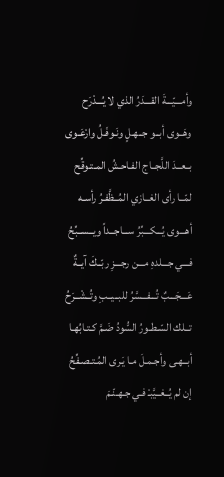وأمـــيّـــةَ القـــدَرُ الذي لا يُـــدْرَح
وهَــوى أبــو جــهـلٍ ونَـوفَـلُ وارْعَـوى
بــعــدَ اللَّجــاج الفـاحـشُ المـتـوقِّح
لمّــا رأى الغــازي المُــظَّفـرُ رأسـه
أهـــوى يُـــكـــبِّرُ ســـاجــداً ويــســبِّحُ
فـــي جـــلدهِ مـــن رجـــزِ ربّــكَ آيــةٌ
عَـــجَـــبٌ تُـــفـــسَّرُ للبــيــبِ وتُــشْــرَحُ
تــلك السّـطـورُ السُّودُ ضَـمَّ كـتـابُهـا
أبــهـى وأجـمـلَ مـا يَـرى المُـتـصـفِّحُ
إن لم يُــغــيَّبـْ فـي جـهـنّـمَ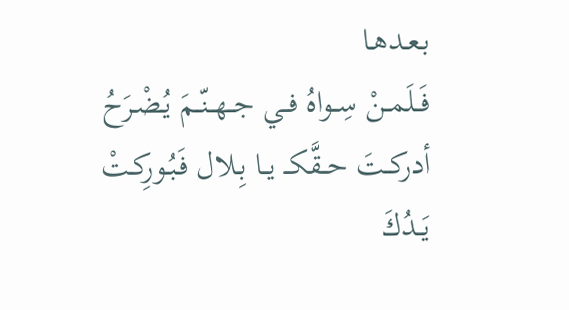بـعـدهـا
فَــلَمــنْ سِــواهُ فــي جــهــنّــمَ يُـضْـرَحُ
أدركــتَ حــقَّكــ يــا بِـلال فَـبُـورِكـتْ
يَــدُكَ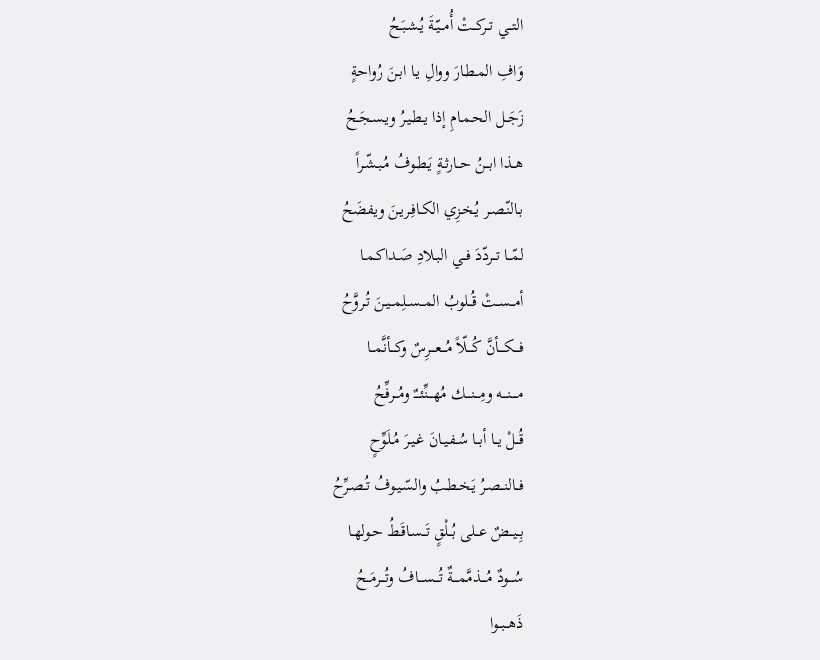التــي تــركــتْ أُمــيّـةَ يُـشـبَـحُ
وَافِ المـطـارَ ووالِ يـا ابـنَ رُواحةٍ
زَجَــل الحـمـامِ إذا يـطـيـرُ ويـسـجَـحُ
هــذا ابــنُ حــارثـةٍ يَـطـوفُ مُـبـشّـراً
بـالنّـصـر يُـخـزِي الكـافِـريـنَ ويفضَحُ
لمّــا تــردّدَ فــي البـلادِ صَـداكـمـا
أمــســتْ قُــلوبُ المــســلِمــيـنَ تُـروَّحُ
فـــكـــأنَّ كُـــلّاً مُـــعـــرِسٌ وكـــأنَّمــا
مــــنـــه ومِـــنـــك مُهـــنِّئـــٌ ومُـــرفِّحُ
قُــلْ يــا أبــا سُـفـيـانَ غـيـرَ مُـلَوِّحٍ
فــالنــصـرُ يَـخـطـبُ والسّـيـوفُ تُـصـرِّحُ
بِــيــضٌ عــلى بُــلْقٍ تَــسـاقَـطُ حـولهـا
سُـــودٌ مُـــذمَّمـــةٌ تُـــســـافُ وتُـــرمَــحُ
ذَهــبــوا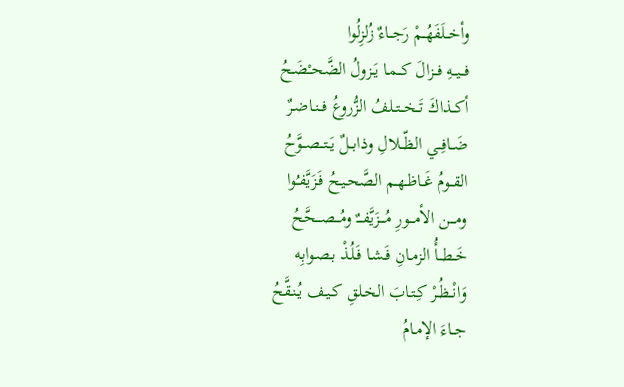وأخــلَفَهُــمْ رَجــاءٌ زُلزِلُوا
فــيــهِ فــزالَ كــمـا يَـزولُ الضَّحـْضَـحُ
أكــذاكَ تَــخــتــلفُ الزُّروعُ فــنـاضـرٌ
ضَــافِــي الظّــلالِ وذابــلٌ يَــتــصــوَّحُ
القــومُ غَــاظـهـم الصَّحـيـحُ فَـزَيَّفـُوا
ومـــن الأمـــورِ مُـــزَيَّفـــٌ ومُـــصـــحَّحُ
خَــطــأُ الزمـانِ فَـشـا فَـلُذْ بـصـوابِه
وَانْــظُـرْ كِـتـابَ الخـلقِ كـيـف يُـنـقَّحُ
جــاءَ الإمـامُ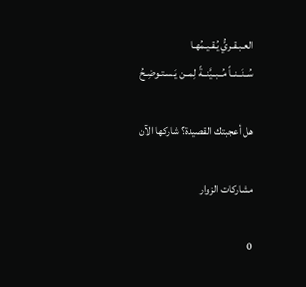العـبـقـريُّ يُـقـيـمُهـا
سُــنَــنــاً مُــبــيَّنــةً لِمــن يَـسـتـوضِـحُ

هل أعجبتك القصيدة؟ شاركها الآن

مشاركات الزوار

0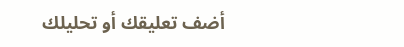أضف تعليقك أو تحليلك